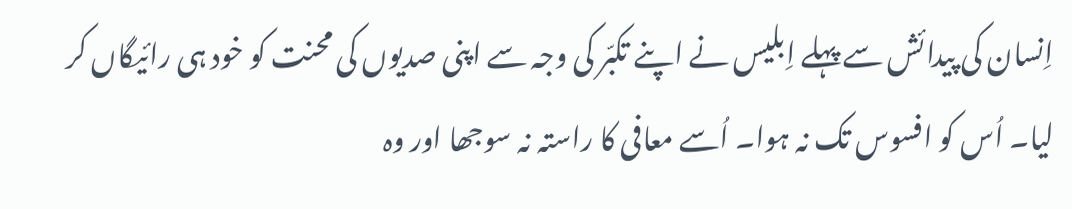اِنسان کی پیدائش سے پہلے اِبلیس نے اپنے تکبّر کی وجہ سے اپنی صدیوں کی محنت کو خود ہی رائیگاں کر لیا۔ اُس کو افسوس تک نہ ہوا۔ اُسے معافی کا راستہ نہ سوجھا اور وہ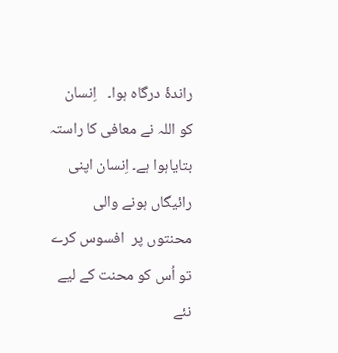راندۂ درگاہ ہوا۔   اِنسان کو اللہ نے معافی کا راستہ بتایاہوا ہے۔ اِنسان اپنی رائیگاں ہونے والی محنتوں پر  افسوس کرے تو اُس کو محنت کے لیے نئے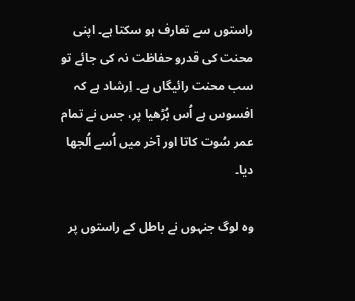راستوں سے تعارف ہو سکتا ہے۔ اپنی محنت کی قدرو حفاظت نہ کی جائے تو سب محنت رائیگاں ہے۔ اِرشاد ہے کہ افسوس ہے اُس بُڑھیا پر، جس نے تمام عمر سُوت کاتا اور آخر میں اُسے اُلجھا دیا۔

وہ لوگ جنہوں نے باطل کے راستوں پر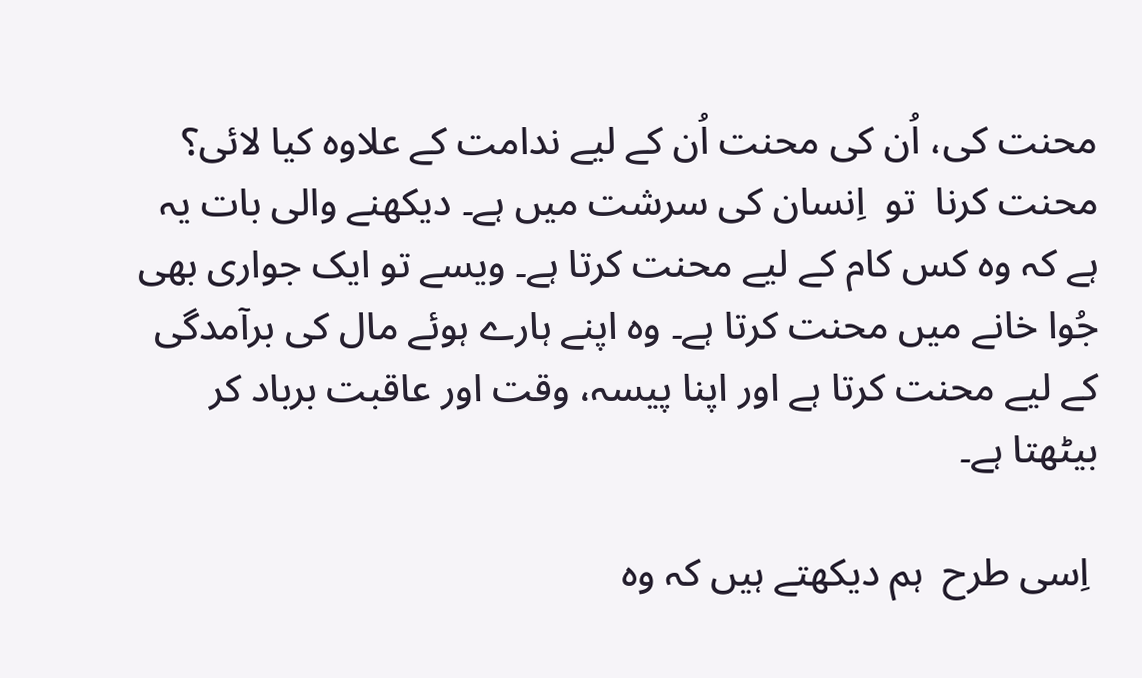محنت کی، اُن کی محنت اُن کے لیے ندامت کے علاوہ کیا لائی؟ محنت کرنا  تو  اِنسان کی سرشت میں ہے۔ دیکھنے والی بات یہ ہے کہ وہ کس کام کے لیے محنت کرتا ہے۔ ویسے تو ایک جواری بھی  جُوا خانے میں محنت کرتا ہے۔ وہ اپنے ہارے ہوئے مال کی برآمدگی کے لیے محنت کرتا ہے اور اپنا پیسہ، وقت اور عاقبت برباد کر بیٹھتا ہے۔

 اِسی طرح  ہم دیکھتے ہیں کہ وہ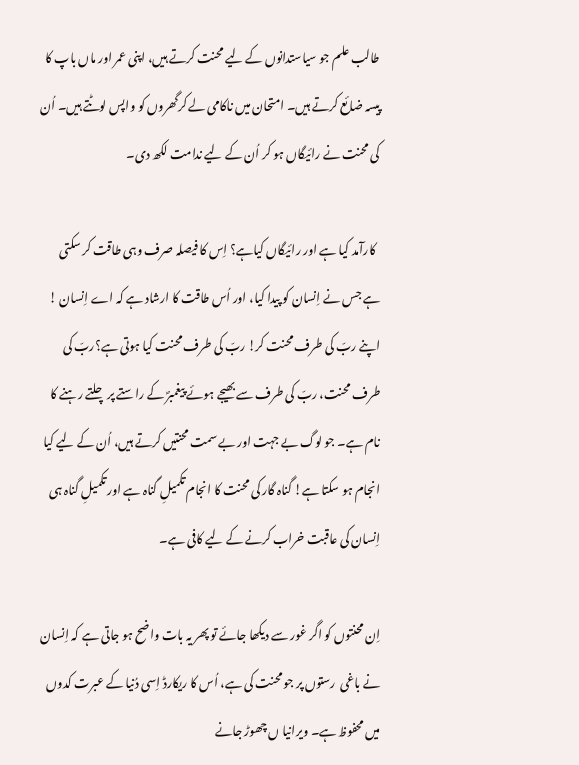طالب علم جو سیاستدانوں کے لیے محنت کرتے ہیں، اپنی عمر اور ماں باپ کا پیسہ ضائع کرتے ہیں۔ امتحان میں ناکامی لے کرگھروں کو واپس لوٹتے ہیں۔ اُن کی محنت نے رائیگاں ہو کر اُن کے لیے ندامت لکھ دی۔

  کارآمد کیا ہے اور رائیگاں کیاہے؟ اِس کا فیصلہ صرف وہی طاقت کر سکتی ہے جس نے اِنسان کو پیدا کیا، اور اُس طاقت کا ارشاد ہے کہ اے اِنسان ! اپنے ربّ کی طرف محنت کر! ربّ کی طرف محنت کیا ہوتی ہے؟ربّ کی طرف محنت، ربّ کی طرف سے بھیجے ہوئے پیغمبرؐ کے راستے پر چلتے رہنے کا نام ہے۔ جو لوگ بے جہت اور بے سمت محنتیں کرتے ہیں، اُن کے لیے کیا انجام ہو سکتا ہے! گناہ گار کی محنت کا انجام تکمیلِ گناہ ہے اور تکمیلِ گناہ ہی اِنسان کی عاقبت خراب کرنے کے لیے کافی ہے۔

اِن محنتوں کو اگر غور سے دیکھا جائے تو پھر یہ بات واضح ہو جاتی ہے کہ اِنسان نے باغی  رستوں پر جو محنت کی ہے، اُس کا ریکارڈ اِسی دُنیا کے عبرت کدوں میں محفوظ ہے۔ ویرانیا ں چھوڑ جانے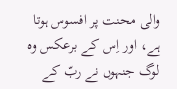والی محنت پر افسوس ہوتا ہے، اور اِس کے برعکس وہ لوگ جنہوں نے ربّ کے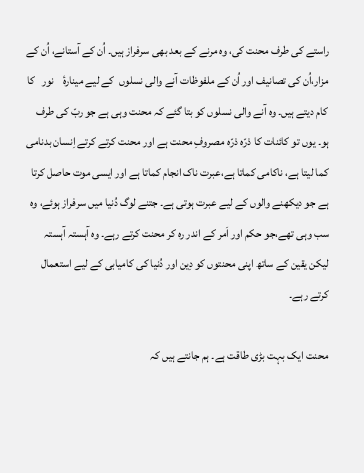راستے کی طرف محنت کی، وہ مرنے کے بعد بھی سرفراز ہیں۔ اُن کے آستانے، اُن کے مزار،اُن کی تصانیف اور اُن کے ملفوظات آنے والی نسلوں  کے لیے مینارۂ    نور   کا    کام دیتے ہیں۔ وہ آنے والی نسلوں کو بتا گئے کہ محنت وہی ہے جو ربّ کی طرف ہو۔ یوں تو کائنات کا ذرّہ ذرّہ مصروفِ محنت ہے اور محنت کرتے کرتے اِنسان بدنامی کما لیتا ہے، ناکامی کماتا ہے،عبرت ناک انجام کماتا ہے اور ایسی موت حاصل کرتا ہے جو دیکھنے والوں کے لیے عبرت ہوتی ہے۔ جتنے لوگ دُنیا میں سرفراز ہوئے، وہ سب وہی تھے،جو حکم اور اَمر کے اندر رہ کر محنت کرتے رہے۔ وہ آہستہ آہستہ لیکن یقین کے ساتھ اپنی محنتوں کو دِین اور دُنیا کی کامیابی کے لیے استعمال کرتے رہے۔

محنت ایک بہت بڑی طاقت ہے۔ ہم جانتے ہیں کہ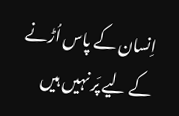اِنسان کے پاس اُڑنے کے لیے پَر نہیں ہیں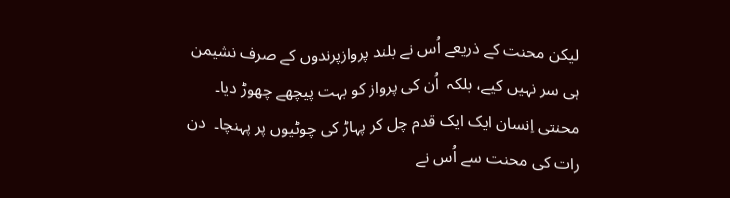لیکن محنت کے ذریعے اُس نے بلند پروازپرندوں کے صرف نشیمن ہی سر نہیں کیے، بلکہ  اُن کی پرواز کو بہت پیچھے چھوڑ دیا۔ محنتی اِنسان ایک ایک قدم چل کر پہاڑ کی چوٹیوں پر پہنچا۔  دن رات کی محنت سے اُس نے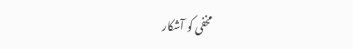مخفی کو آشکار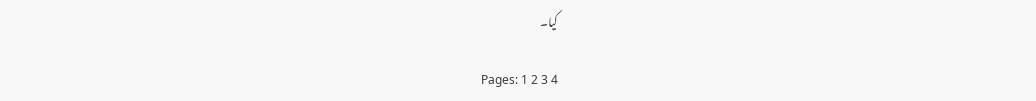کیا۔

Pages: 1 2 3 4